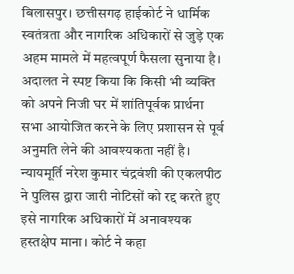बिलासपुर। छत्तीसगढ़ हाईकोर्ट ने धार्मिक स्वतंत्रता और नागरिक अधिकारों से जुड़े एक अहम मामले में महत्वपूर्ण फैसला सुनाया है। अदालत ने स्पष्ट किया कि किसी भी व्यक्ति को अपने निजी घर में शांतिपूर्वक प्रार्थना सभा आयोजित करने के लिए प्रशासन से पूर्व अनुमति लेने की आवश्यकता नहीं है।
न्यायमूर्ति नरेश कुमार चंद्रवंशी की एकलपीठ ने पुलिस द्वारा जारी नोटिसों को रद्द करते हुए इसे नागरिक अधिकारों में अनावश्यक हस्तक्षेप माना। कोर्ट ने कहा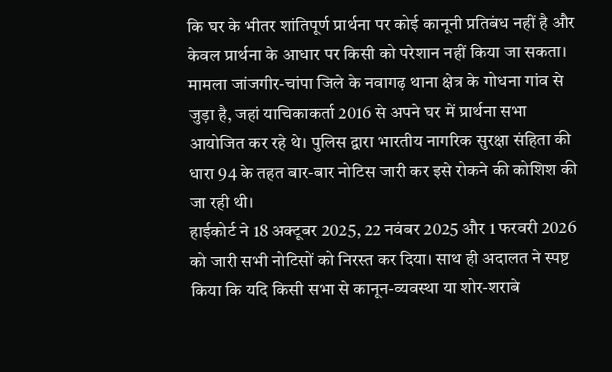कि घर के भीतर शांतिपूर्ण प्रार्थना पर कोई कानूनी प्रतिबंध नहीं है और केवल प्रार्थना के आधार पर किसी को परेशान नहीं किया जा सकता।
मामला जांजगीर-चांपा जिले के नवागढ़ थाना क्षेत्र के गोधना गांव से जुड़ा है, जहां याचिकाकर्ता 2016 से अपने घर में प्रार्थना सभा आयोजित कर रहे थे। पुलिस द्वारा भारतीय नागरिक सुरक्षा संहिता की धारा 94 के तहत बार-बार नोटिस जारी कर इसे रोकने की कोशिश की जा रही थी।
हाईकोर्ट ने 18 अक्टूबर 2025, 22 नवंबर 2025 और 1 फरवरी 2026 को जारी सभी नोटिसों को निरस्त कर दिया। साथ ही अदालत ने स्पष्ट किया कि यदि किसी सभा से कानून-व्यवस्था या शोर-शराबे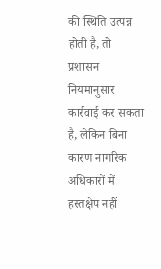की स्थिति उत्पन्न होती है, तो प्रशासन नियमानुसार कार्रवाई कर सकता है, लेकिन बिना कारण नागरिक अधिकारों में हस्तक्षेप नहीं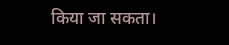किया जा सकता।